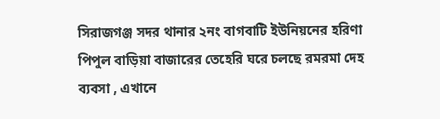সিরাজগঞ্জ সদর থানার ২নং বাগবাটি ইউনিয়নের হরিণা পিপুল বাড়িয়া বাজারের তেহেরি ঘরে চলছে রমরমা দেহ ব্যবসা , এখানে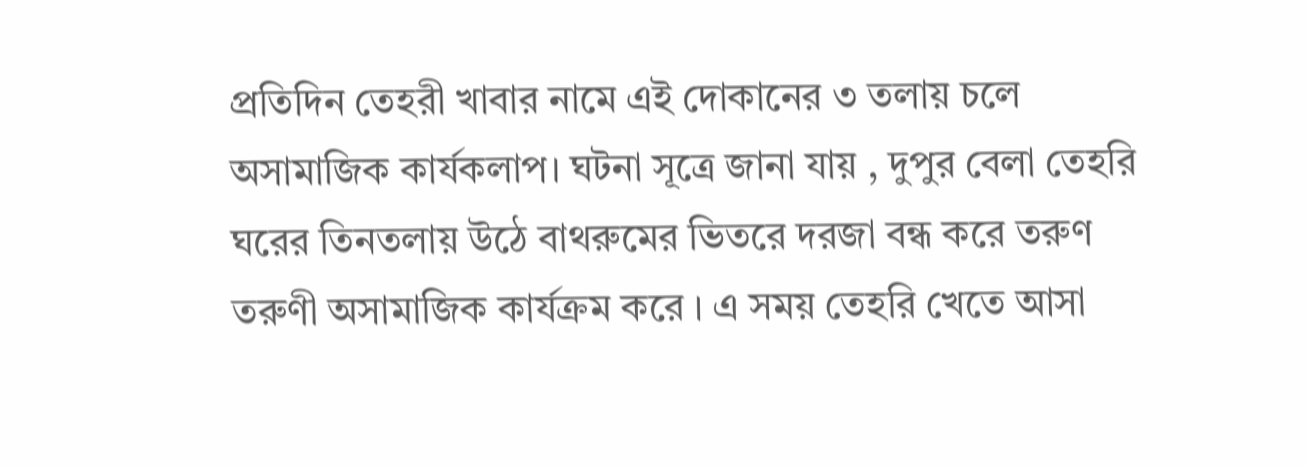প্রতিদিন তেহরী খাবার নামে এই দোকানের ৩ তলায় চলে অসামাজিক কার্যকলাপ। ঘটনা সূত্রে জানা যায় , দুপুর বেলা তেহরি ঘরের তিনতলায় উঠে বাথরুমের ভিতরে দরজা বন্ধ করে তরুণ তরুণী অসামাজিক কার্যক্রম করে । এ সময় তেহরি খেতে আসা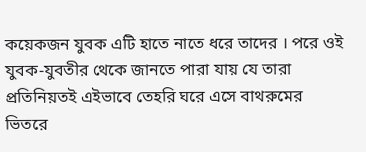কয়েকজন যুবক এটি হাতে নাতে ধরে তাদের । পরে ওই যুবক-যুবতীর থেকে জানতে পারা যায় যে তারা প্রতিনিয়তই এইভাবে তেহরি ঘরে এসে বাথরুমের ভিতরে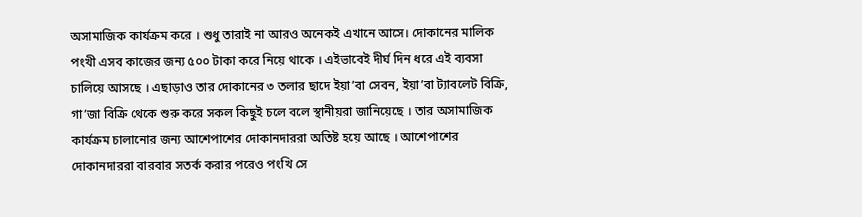অসামাজিক কার্যক্রম করে । শুধু তারাই না আরও অনেকই এখানে আসে। দোকানের মালিক পংখী এসব কাজের জন্য ৫০০ টাকা করে নিয়ে থাকে । এইভাবেই দীর্ঘ দিন ধরে এই ব্যবসা চালিয়ে আসছে । এছাড়াও তার দোকানের ৩ তলার ছাদে ইয়া’বা সেবন, ইয়া’বা ট্যাবলেট বিক্রি, গা’জা বিক্রি থেকে শুরু করে সকল কিছুই চলে বলে স্থানীয়রা জানিয়েছে । তার অসামাজিক কার্যক্রম চালানোর জন্য আশেপাশের দোকানদাররা অতিষ্ট হয়ে আছে । আশেপাশের দোকানদাররা বারবার সতর্ক করার পরেও পংখি সে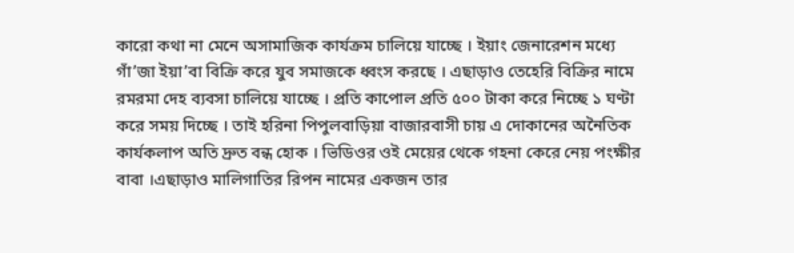কারো কথা না মেনে অসামাজিক কার্যক্রম চালিয়ে যাচ্ছে । ইয়াং জেনারেশন মধ্যে গাঁ’জা ইয়া’বা বিক্রি করে যুব সমাজকে ধ্বংস করছে । এছাড়াও তেহেরি বিক্রির নামে রমরমা দেহ ব্যবসা চালিয়ে যাচ্ছে । প্রতি কাপোল প্রতি ৫০০ টাকা করে নিচ্ছে ১ ঘণ্টা করে সময় দিচ্ছে । তাই হরিনা পিপুলবাড়িয়া বাজারবাসী চায় এ দোকানের অনৈতিক কার্যকলাপ অতি দ্রুত বন্ধ হোক । ভিডিওর ওই মেয়ের থেকে গহনা কেরে নেয় পংক্ষীর বাবা ।এছাড়াও মালিগাতির রিপন নামের একজন তার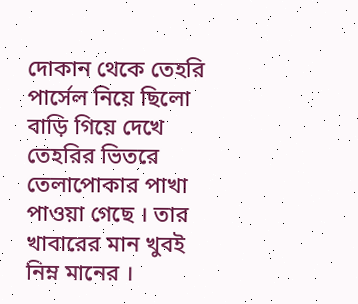দোকান থেকে তেহরি পার্সেল নিয়ে ছিলো বাড়ি গিয়ে দেখে তেহরির ভিতরে তেলাপোকার পাখা পাওয়া গেছে । তার খাবারের মান খুবই নিম্ন মানের ।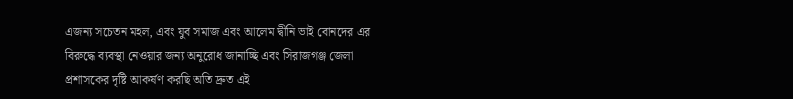এজন্য সচেতন মহল, এবং যুব সমাজ এবং আলেম দ্বীনি ভাই বোনদের এর বিরুদ্ধে ব্যবস্থা নেওয়ার জন্য অনুরোধ জানাচ্ছি এবং সিরাজগঞ্জ জেলা প্রশাসকের দৃষ্টি আকর্ষণ করছি অতি দ্রুত এই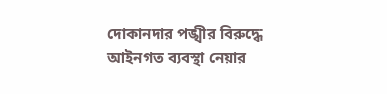দোকানদার পঙ্খীর বিরুদ্ধে আইনগত ব্যবস্থা নেয়ার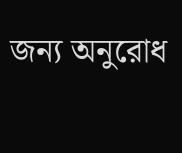জন্য অনুরোধ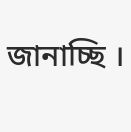জানাচ্ছি ।